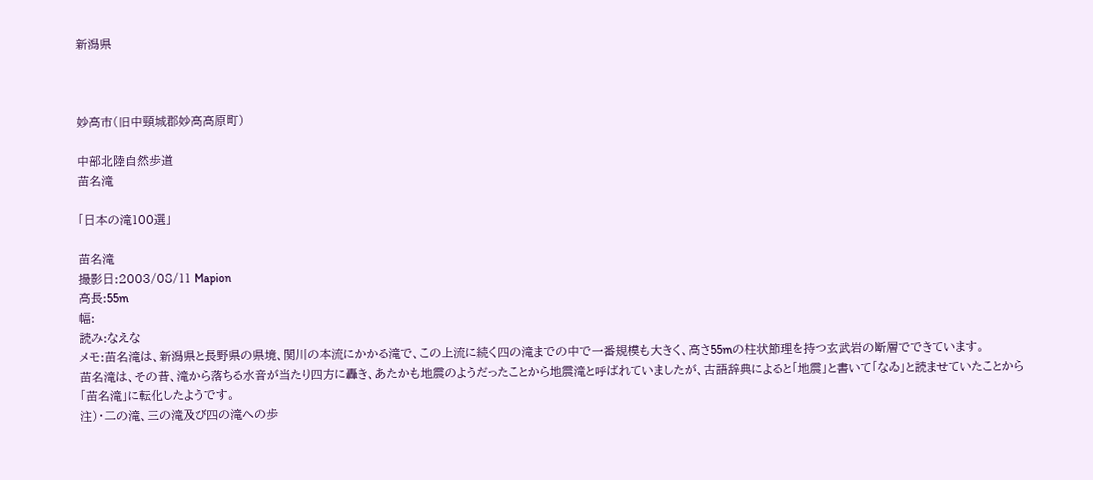新潟県



妙高市(旧中頸城郡妙高高原町)

中部北陸自然歩道
苗名滝

「日本の滝100選」

苗名滝
撮影日:2003/08/11 Mapion
高長:55m
幅:
読み:なえな
メモ:苗名滝は、新潟県と長野県の県境、関川の本流にかかる滝で、この上流に続く四の滝までの中で一番規模も大きく、高さ55mの柱状節理を持つ玄武岩の断層でできています。
苗名滝は、その昔、滝から落ちる水音が当たり四方に轟き、あたかも地震のようだったことから地震滝と呼ばれていましたが、古語辞典によると「地震」と書いて「なゐ」と読ませていたことから「苗名滝」に転化したようです。
注)・二の滝、三の滝及び四の滝への歩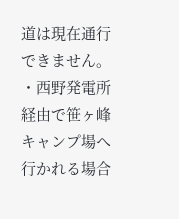道は現在通行できません。
・西野発電所経由で笹ヶ峰キャンプ場へ行かれる場合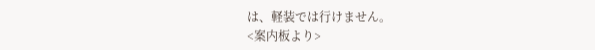は、軽装では行けません。
<案内板より>